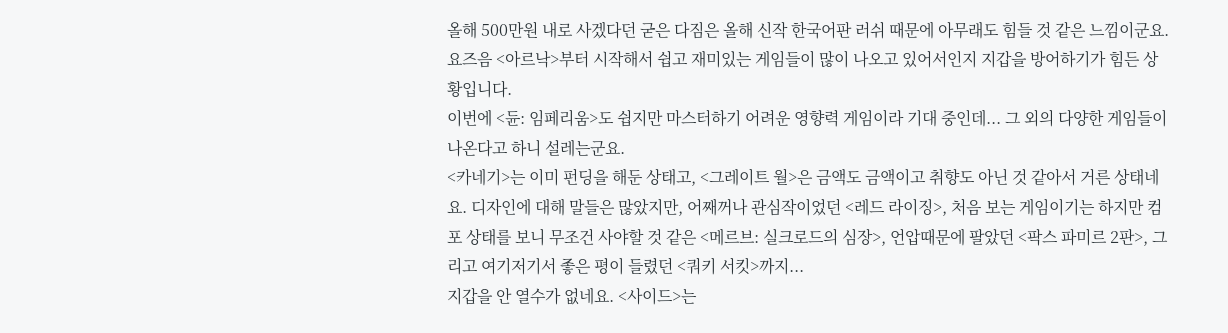올해 500만원 내로 사겠다던 굳은 다짐은 올해 신작 한국어판 러쉬 때문에 아무래도 힘들 것 같은 느낌이군요. 요즈음 <아르낙>부터 시작해서 쉽고 재미있는 게임들이 많이 나오고 있어서인지 지갑을 방어하기가 힘든 상황입니다.
이번에 <듄: 임페리움>도 쉽지만 마스터하기 어려운 영향력 게임이라 기대 중인데... 그 외의 다양한 게임들이 나온다고 하니 설레는군요.
<카네기>는 이미 펀딩을 해둔 상태고, <그레이트 월>은 금액도 금액이고 취향도 아닌 것 같아서 거른 상태네요. 디자인에 대해 말들은 많았지만, 어째꺼나 관심작이었던 <레드 라이징>, 처음 보는 게임이기는 하지만 컴포 상태를 보니 무조건 사야할 것 같은 <메르브: 실크로드의 심장>, 언압때문에 팔았던 <팍스 파미르 2판>, 그리고 여기저기서 좋은 평이 들렸던 <쿼키 서킷>까지...
지갑을 안 열수가 없네요. <사이드>는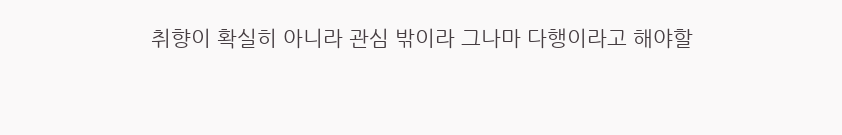취향이 확실히 아니라 관심 밖이라 그나마 다행이라고 해야할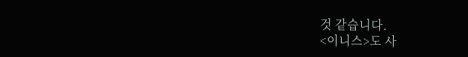것 같습니다.
<이니스>도 사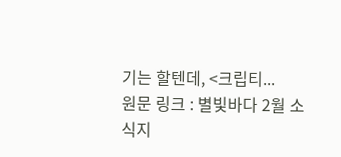기는 할텐데, <크립티...
원문 링크 : 별빛바다 2월 소식지